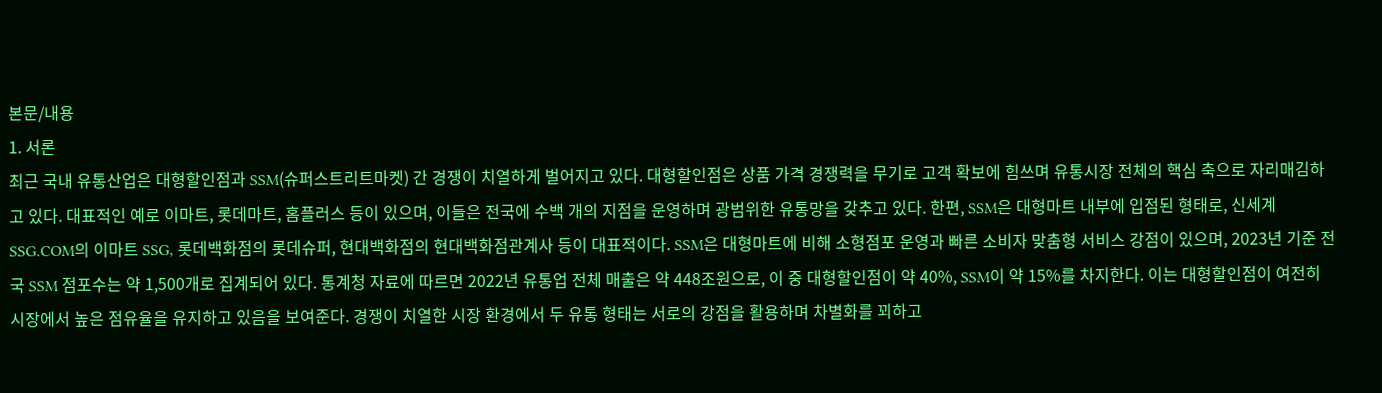본문/내용
1. 서론
최근 국내 유통산업은 대형할인점과 SSM(슈퍼스트리트마켓) 간 경쟁이 치열하게 벌어지고 있다. 대형할인점은 상품 가격 경쟁력을 무기로 고객 확보에 힘쓰며 유통시장 전체의 핵심 축으로 자리매김하고 있다. 대표적인 예로 이마트, 롯데마트, 홈플러스 등이 있으며, 이들은 전국에 수백 개의 지점을 운영하며 광범위한 유통망을 갖추고 있다. 한편, SSM은 대형마트 내부에 입점된 형태로, 신세계 SSG.COM의 이마트 SSG, 롯데백화점의 롯데슈퍼, 현대백화점의 현대백화점관계사 등이 대표적이다. SSM은 대형마트에 비해 소형점포 운영과 빠른 소비자 맞춤형 서비스 강점이 있으며, 2023년 기준 전국 SSM 점포수는 약 1,500개로 집계되어 있다. 통계청 자료에 따르면 2022년 유통업 전체 매출은 약 448조원으로, 이 중 대형할인점이 약 40%, SSM이 약 15%를 차지한다. 이는 대형할인점이 여전히 시장에서 높은 점유율을 유지하고 있음을 보여준다. 경쟁이 치열한 시장 환경에서 두 유통 형태는 서로의 강점을 활용하며 차별화를 꾀하고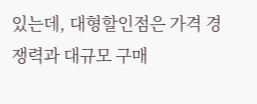있는데, 대형할인점은 가격 경쟁력과 대규모 구매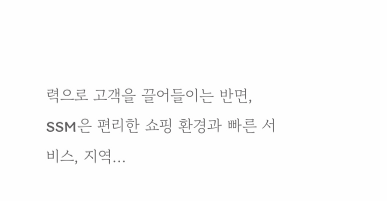력으로 고객을 끌어들이는 반면, SSM은 편리한 쇼핑 환경과 빠른 서비스, 지역…